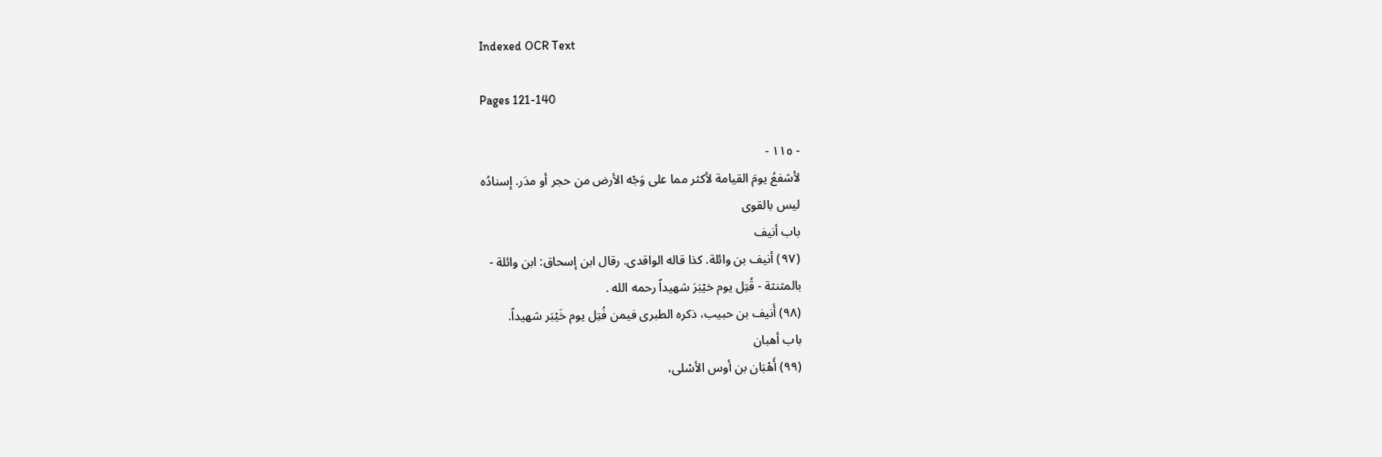Indexed OCR Text

Pages 121-140

- ١١٥ -
لأشفعُ يومَ القيامة لأكثر مما على وَجْه الأرض من حجر أو مدَر. إسنادُه
ليس بالقوى
باب أنيف
(٩٧) أنيف بن وائلة. كذا قاله الواقدى. رقال ابن إسحاق: ابن وائلة -
بالمثنثة - قُتِل يوم خيْبَرَ شهيداً رحمه الله .
(٩٨) أَنيف بن حبيب، ذكره الطبرى فيمن فُتِل يوم خَيْبَر شهيداً.
باب أهبان
(٩٩) أَهْبَان بن أوس الأسْلى،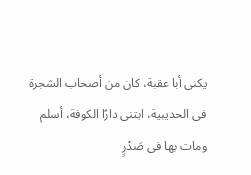يكنى أبا عقبة، كان من أصحاب الشجرة
فى الحديبية، ابتنى دارًا الكوفة، أسلم ومات بها فى صَدْرٍ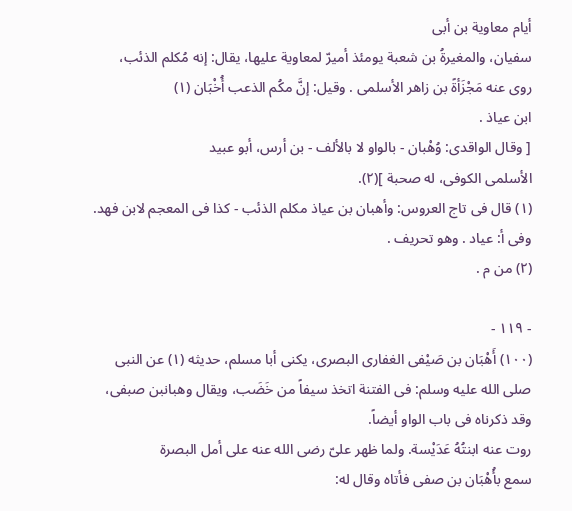أيام معاوية بن أبى
سفيان، والمغيرةُ بن شعبة يومئذ أميرّ لمعاوية عليها، يقال: إنه مُكلم الذئب،
روى عنه مَجْزَأةً بن زاهر الأسلمى . وقيل: إنَّ مكُم الذعب أُخْبَان (١)
ابن عیاذ .
[ وقال الواقدى: وُهْبان - بالواو لا بالألف - بن أرس، أبو عبيد
الأسلمى الكوفى، له صحبة ](٢).
(١) قال فى تاج العروس: وأهبان بن عياذ مكلم الذئب - كذا فى المعجم لابن فهد.
وفى أ: عياد . وهو تحريف .
(٢) من م .

- ١١٩ -
(١٠٠) أَهْبَان بن صَيْفى الغفارى البصرى، يكنى أبا مسلم، حديثه (١) عن النبى
صلى الله عليه وسلم: فى الفتنة اتخذ سيفاً من خَضَب، ويقال وهبانبن صبفى،
وقد ذكرناه فى باب الواو أيضاً.
روت عنه ابنتُهُ عَدَيْسة. ولما ظهر علىّ رضى الله عنه على أمل البصرة
سمع بأُهْبَان بن صفى فأتاه وقال له: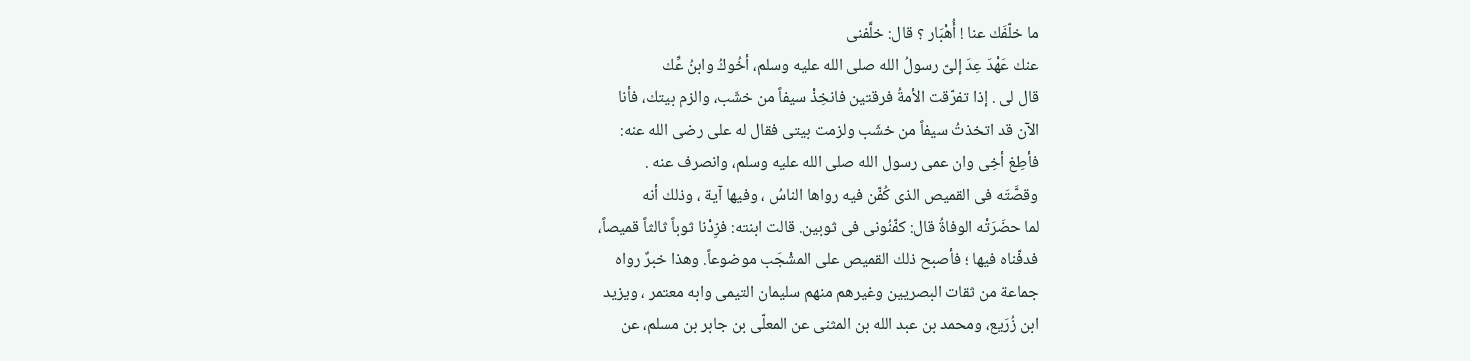ما خلّفَك عنا ! أُهْبَار ؟ قال: خلَّفنى
عنك عَهْدَ عِدَ إلىّ رسولُ الله صلى الله عليه وسلم، أخُوكُ وابنُ عِّك
قال لى . إذا تفرّقت الأمةُ فرقتين فانخِذْ سيفاً من خشَب، والزم بيتك، فأنا
الآن قد اتخذتُ سيفاً من خشَب ولزمت بيتى فقال له على رضى الله عنه:
فأطِغ أخِى وان عمى رسول الله صلى الله عليه وسلم، وانصرف عنه .
وقصَّتَه فى القميص الذى كُفّن فيه رواها الناسُ ، وفيها آية ، وذلك أنه
لما حضَرَتْه الوفاةُ قال: كفّنُونى فى ثوبين. قالت ابنته: فزِدْنا ثوباً ثالثاً قميصاً،
فدفّناه فيها ؛ فأصبح ذلك القميص على المشْجَب موضوعاً. وهذا خبرٌ رواه
جماعة من ثقات البصريين وغيرهم منهم سليمان التيمى وابه معتمر ، ويزيد
ابن زُرَيع، ومحمد بن عبد الله بن المثنى عن المعلّى بن جابر بن مسلم، عن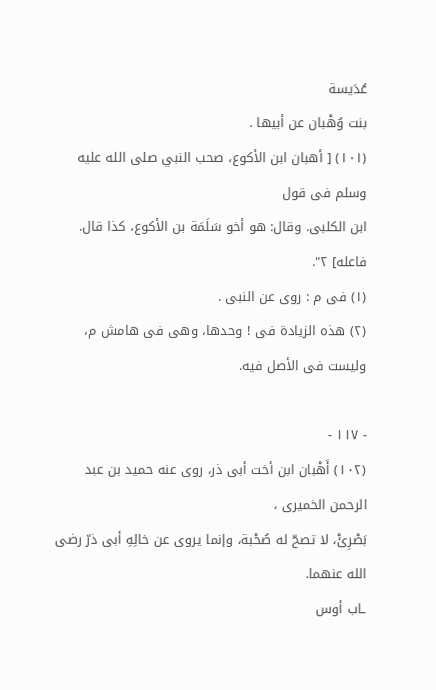عُدَيسة
بنت وُهْبان عن أبيها .
(١٠١) [ أهبان ابن الأكوع، صحب النبي صلى الله عليه وسلم فى قول
ابن الكلبى. وقال: هو أخو سَلَمَة بن الأكوع، كذا قال. فاعله] ٢".
(١) فى م : روى عن النبى .
(٢) هذه الزيادة فى ! وحدها، وهى فى هامش م، وليست فى الأصل فيه.

- ١١٧ -
(١٠٢) أَهْبان ابن أخت أبى ذر، روى عنه حميد بن عبد الرحمن الخميرى ،
بَصْرِئْ، لا تصحّ له صُحْبة، وإنما يروى عن خالِهِ أبى ذرّ رضى الله عنهما.
ـاب أوس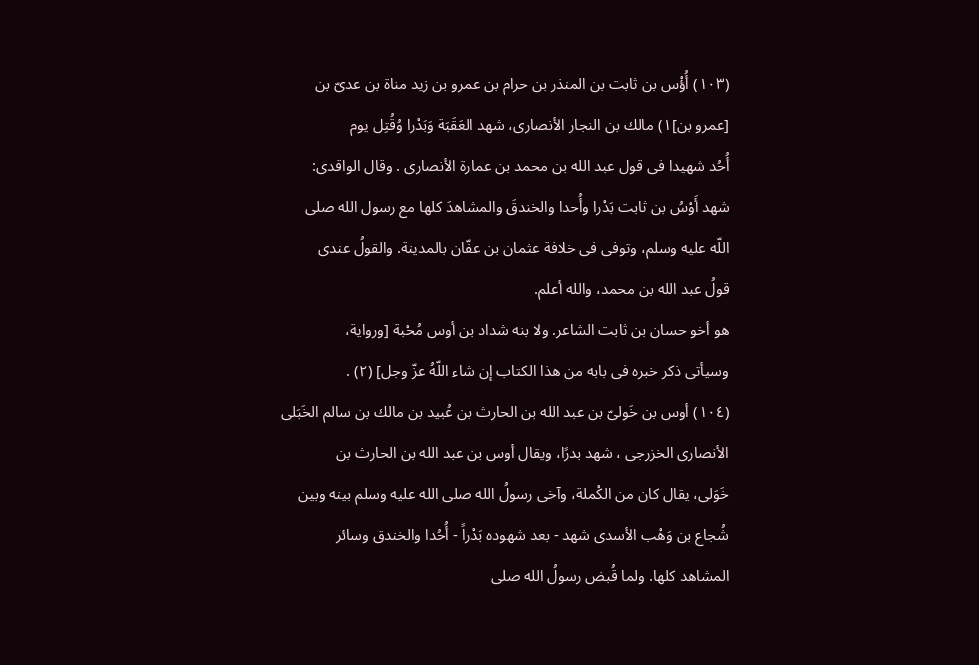(١٠٣) أُؤْس بن ثابت بن المنذر بن حرام بن عمرو بن زيد مناة بن عدىّ بن
[عمرو بن]١) مالك بن النجار الأنصارى، شهد العَقَبَة وَبَدْرا وُقُتِل يوم
أُحُد شهيدا فى قول عبد الله بن محمد بن عمارة الأنصارى . وقال الواقدى:
شهد أَوْسُ بن ثابت بَدْرا وأُحدا والخندقَ والمشاهدَ كلها مع رسول الله صلى
اللّه عليه وسلم، وتوفى فى خلافة عثمان بن عفّان بالمدينة. والقولُ عندى
قولُ عبد الله بن محمد، والله أعلم.
هو أخو حسان بن ثابت الشاعر. ولا بنه شداد بن أوس مُحْبة [ورواية،
وسيأتى ذكر خبره فى بابه من هذا الكتاب إن شاء اللّهُ عزّ وجل] (٢) .
(١٠٤) أوس بن خَولىّ بن عبد الله بن الحارث بن عُبيد بن مالك بن سالم الخَبَلى
الأنصارى الخزرجى ، شهد بدرًا، ويقال أوس بن عبد الله بن الحارث بن
خَوَلى، يقال كان من الكْملة، وآخى رسولُ الله صلى الله عليه وسلم بينه وبين
شُجاع بن وَهْب الأسدى شهد - بعد شهوده بَدْراً - أُحُدا والخندق وسائر
المشاهد كلها. ولما قُبض رسولُ الله صلى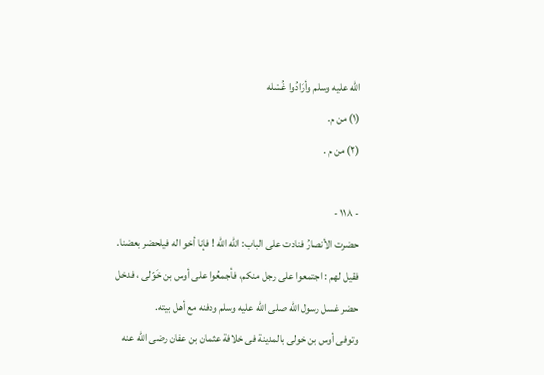الله عليه وسلم وأرَادُوا غُسْله
(١) من م.
(٢) من م .

- ١١٨ -
حضرت الأنصارُ فنادت على الباب: الله الله ! فإنا أخو اله فيلحضر بعضنا.
فقيل لهم : اجتمعوا على رجل منكم، فأجمعُوا على أوس بن خَوّلى ، فدخل
حضر غسل رسول الله صلى الله عليه وسلم ودفنه مع أهل بيته.
وتوفی أوس بن خولى بالمدينة فى خلافة عثمان بن عفان رضى الله عنه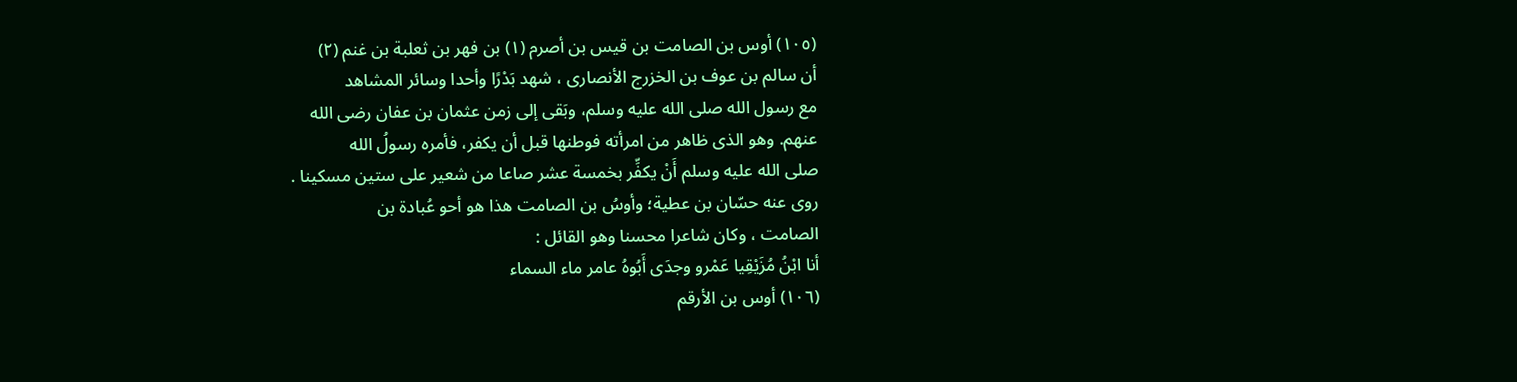(١٠٥) أوس بن الصامت بن قيس بن أصرم (١) بن فهر بن ثعلبة بن غنم (٢)
أن سالم بن عوف بن الخزرج الأنصارى ، شهد بَدْرًا وأحدا وسائر المشاهد
مع رسول الله صلى الله عليه وسلم، وبَقى إلى زمن عثمان بن عفان رضى الله
عنهم. وهو الذى ظاهر من امرأته فوطنها قبل أن يكفر، فأمره رسولُ الله
صلى الله عليه وسلم أَنْ يكفِّر بخمسة عشر صاعا من شعير على ستين مسكينا .
روى عنه حسّان بن عطية؛ وأوسُ بن الصامت هذا هو أحو عُبادة بن
الصامت ، وكان شاعرا محسنا وهو القائل :
أنا ابْنُ مُزَيْقِيا عَمْرو وجدَى أَبُوهُ عامر ماء السماء
(١٠٦) أوس بن الأرقم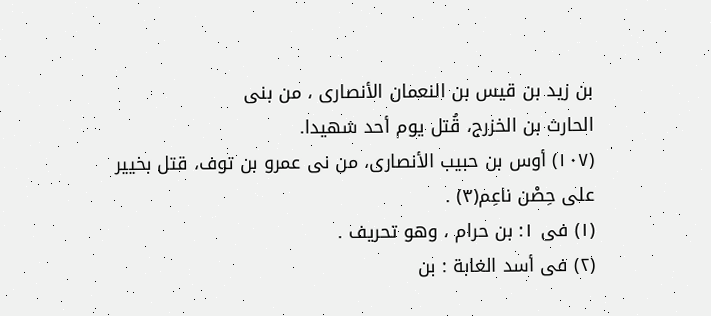بن زيد بن قيس بن النعمان الأنصارى ، من بنى
الحارث بن الخزرج، قُتل يوم أحد شهيدا.
(١٠٧) أوس بن حبيب الأنصارى، من نى عمرو بن توف، قتل بخيير
على حِصْن ناعِم(٣) .
(١) فى ١: بن حرام ، وهو تحريف .
(٢) فى أسد الغابة : بن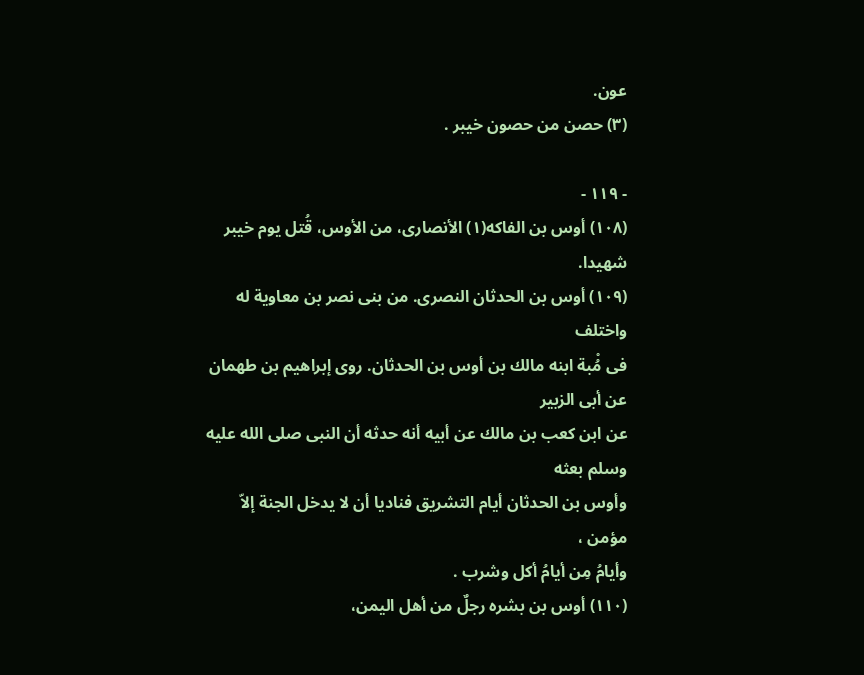عون.
(٣) حصن من حصون خيبر .

- ١١٩ -
(١٠٨) أوس بن الفاكه(١) الأنصارى، من الأوس، قُتل يوم خيبر شهيدا.
(١٠٩) أوس بن الحدثان النصرى. من بنى نصر بن معاوية له واختلف
فى مُْبة ابنه مالك بن أوس بن الحدثان. روى إبراهيم بن طهمان عن أبى الزبير
عن ابن كعب بن مالك عن أبيه أنه حدثه أن النبى صلى الله عليه وسلم بعثه
وأوس بن الحدثان أيام التشريق فناديا أن لا يدخل الجنة إلاّ مؤمن ،
وأيامُ مِن أيامُ أكل وشرب .
(١١٠) أوس بن بشره رجلٌ من أهل اليمن،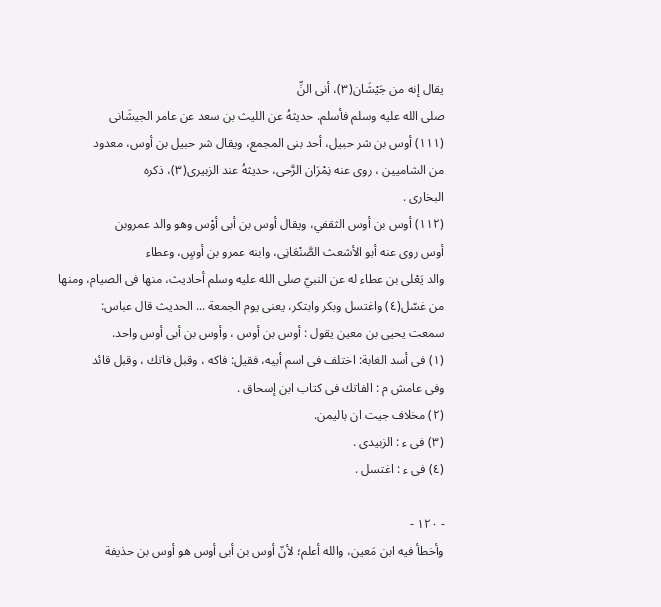يقال إنه من جَيْشَان(٣)، أنى النِّ
صلى الله عليه وسلم فأسلم. حديثهُ عن الليث بن سعد عن عامر الجيشَانى
(١١١) أوس بن شر حبيل، أحد بنى المجمع، ويقال شر حبيل بن أوس، معدود
من الشاميين ، روى عنه نِمْرَان الرَّحى، حديثهُ عند الزبيرى(٣)، ذكره
البخارى .
(١١٢) أوس بن أوس الثقفي، ويقال أوس بن أبى أوْس وهو والد عمروبن
أوس روى عنه أبو الأشعث الصَّنْعَانِى، وابنه عمرو بن أوسٍ، وعطاء
والد يَعْلى بن عطاء له عن النبيّ صلى الله عليه وسلم أحاديث، منها فى الصيام، ومنها
من غسّل(٤) واغتسل وبكر وابتكر، يعنى يوم الجمعة ... الحديث قال عباس:
سمعت یحیی بن معین یقول : أوس بن أوس ، وأوس بن أبى أوس واحد.
(١) فى أسد الغابة: اختلف فى اسم أبيه، فقيل: فاكه ، وقبل فاتك ، وقبل قائد
وفى عامش م : الفاتك فى كتاب ابن إسحاق .
(٢) مخلاف جيت ان باليمن.
(٣) فى ء : الزبيدى .
(٤) فى ء : اغتسل .

- ١٢٠ -
وأخطأ فيه ابن مَعين، والله أعلم؛ لأنّ أوس بن أبى أوس هو أوس بن حذيفة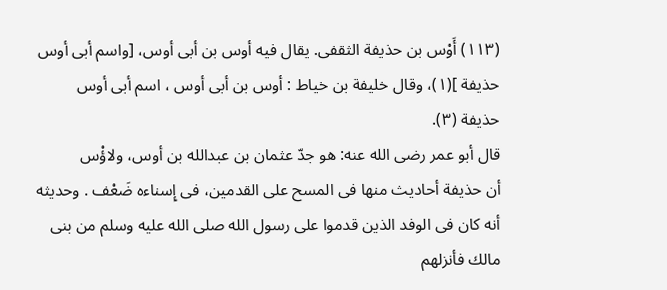(١١٣) أَوْس بن حذيفة الثقفى. يقال فيه أوس بن أبى أوس، [واسم أبى أوس
حذيفة ](١)، وقال خليفة بن خياط : أوس بن أبى أوس ، اسم أبى أوس
حذيفة (٣).
قال أبو عمر رضى الله عنه: هو جدّ عثمان بن عبدالله بن أوس، ولاؤْس
أن حذيفة أحاديث منها فى المسح على القدمين، فى إِسناءه ضَعْف . وحديثه
أنه كان فى الوفد الذين قدموا على رسول الله صلى الله عليه وسلم من بنى
مالك فأنزلهم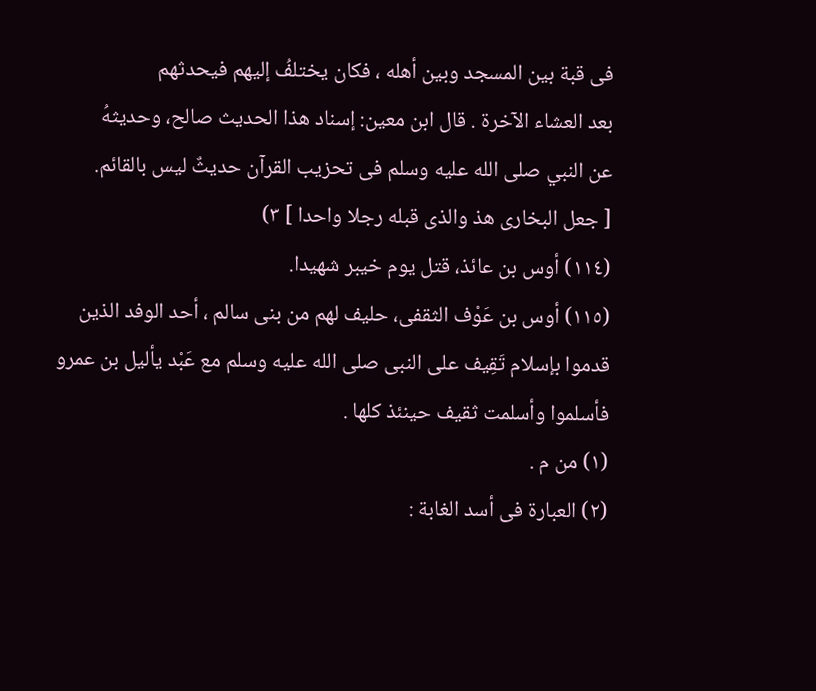فى قبة بين المسجد وبين أهله ، فكان يختلفُ إليهم فيحدثهم
بعد العشاء الآخرة . قال ابن معين: إسناد هذا الحديث صالح، وحديثهُ
عن النبي صلى الله عليه وسلم فى تحزيب القرآن حديثٌ ليس بالقائم.
[ جعل البخارى هذ والذى قبله رجلا واحدا ] ٣)
(١١٤) أوس بن عائذ، قتل يوم خيبر شهيدا.
(١١٥) أوس بن عَوْف الثقفى، حليف لهم من بنى سالم ، أحد الوفد الذين
قدموا بإسلام تَقِيف على النبى صلى الله عليه وسلم مع عَبْد يأليل بن عمرو
فأسلموا وأسلمت ثقيف حينئذ كلها .
(١) من م .
(٢) العبارة فى أسد الغابة :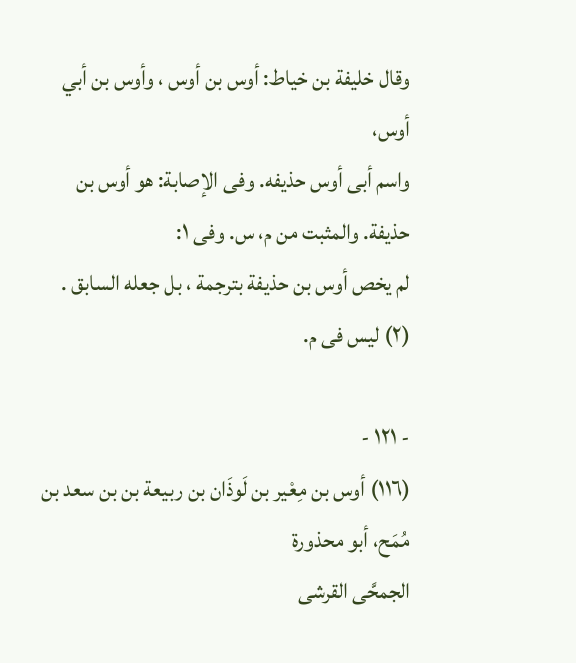وقال خليفة بن خياط: أوس بن أوس ، وأوس بن أبي أوس،
واسم أبى أوس حذيفه. وفى الإصابة: هو أوس بن حذيفة. والمثبت من م، س. وفى ١:
لم يخص أوس بن حذيفة بترجمة ، بل جعله السابق .
(٢) ليس فى م.

- ١٢١ -
(١١٦) أوس بن مِعْير بن لَوذَان بن ربيعة بن بن سعد بن مُمَح، أبو محذورة
الجمحَّى القرشى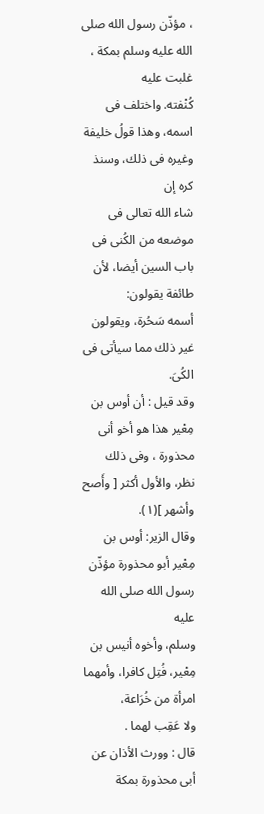، مؤذّن رسول الله صلى الله عليه وسلم بمكة ، غلبت عليه
كُنْفته. واختلف فى اسمه، وهذا قولُ خليفة وغيره فى ذلك، وسنذ كره إن
شاء الله تعالى فى موضعه من الكُنى فى باب السين أيضا، لأن طائفة يقولون:
أسمه سَحُرة، ويقولون غير ذلك مما سيأتى فى الكُىَ.
وقد قيل : أن أوس بن مِعْير هذا هو أخو أنى محذورة ، وفى ذلك
نظر، والأول أكثر [ وأَصح وأشهر ](١).
وقال الزير: أوس بن مِعْير أبو محذورة مؤذّن رسول الله صلى الله عليه
وسلم، وأخوه أنيس بن مِعْير، فُتِل كافرا، وأمهما امرأة من خُرَاعة،
ولا عَقِب لهما .
قال : وورث الأذان عن أبى محذورة بمكة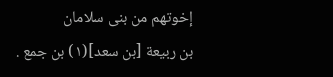إخوتهم من بنى سلامان
بن ربيعة [بن سعد](١) بن جمع .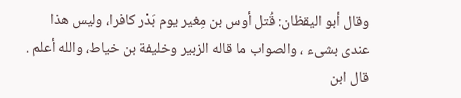وقال أبو اليقظان: قُتل أوس بن مِغیر یوم بَدْر کافرا، وليس هذا
عندى بشىء ، والصواب ما قاله الزبير وخليفة بن خياط، والله أعلم .
قال ابن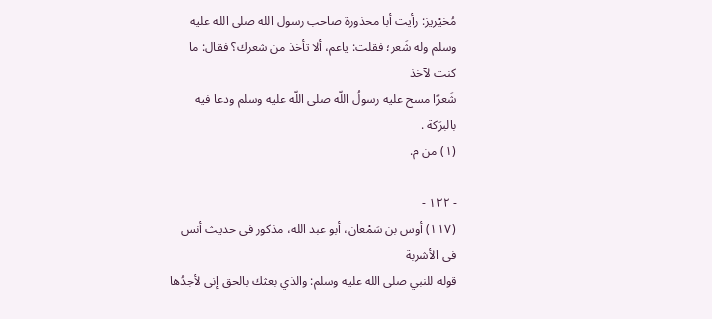مُخيْريز: رأيت أبا محذورة صاحب رسول الله صلى الله عليه
وسلم وله شَعر؛ فقلت: ياعم، ألا تأخذ من شعرك؟ فقال: ما كنت لآخذ
شَعرًا مسح عليه رسولُ اللّه صلى اللّه عليه وسلم ودعا فيه بالبرَكة .
(١) من م.

- ١٢٢ -
(١١٧) أوس بن سَمْعان، أبو عبد الله، مذكور فى حديث أنس فى الأشربة
قوله للنبي صلى الله عليه وسلم: والذي بعثك بالحق إنى لأجدُها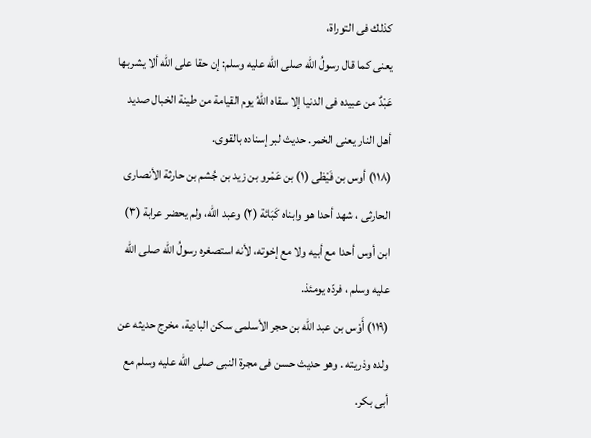كذلك فى التوراة،
يعنى كما قال رسولُ الله صلى الله عليه وسلم: إن حقا على اللّه ألا يشربها
عَبْدٌ من عبيده فى الدنيا إلا سقاه اللهُ يوم القيامة من طينة الخبال صديد
أهل النار يعنى الخمر. حديث لبر إسناده بالقوى.
(١١٨) أوس بن فَيْظى (١) بن عَمْرو بن زيد بن جُشم بن حارثة الأنصارى
الحارثى ، شهد أحدا هو وابناه كَبَائة (٢) وعبد الله، ولم يحضر عرابة (٣)
ابن أوس أحدا مع أبيه ولا مع إخوته، لأنه استصغره رسولُ اللّه صلى اللّه
عليه وسلم ، فردّه يومئذ.
(١١٩) أَوْس بن عبد الله بن حجر الأسلمى سكن البادية، مخرج حديثه عن
ولده وذريته . وهو حديث حسن فى مجرة النبى صلى الله عليه وسلم مع
أبى بكر.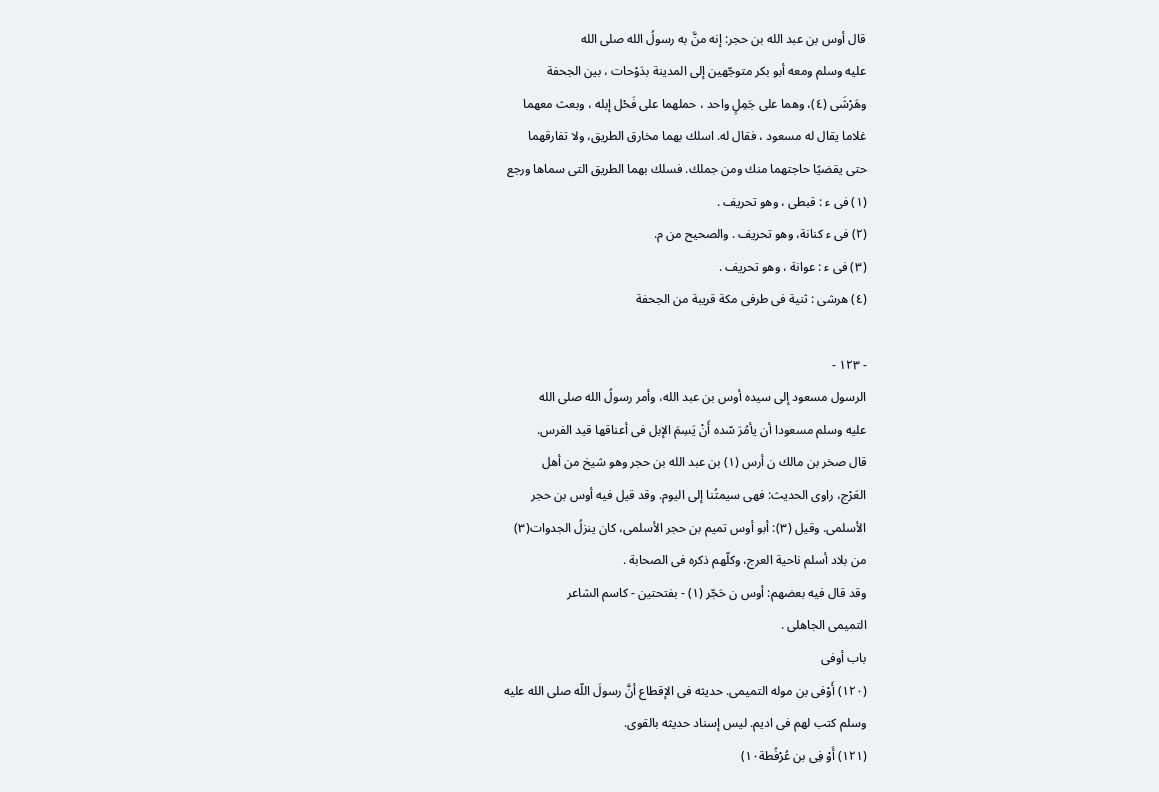قال أوس بن عبد الله بن حجر: إنه منَّ به رسولُ الله صلى الله
عليه وسلم ومعه أبو بكر متوجّهين إلى المدينة بدَوْحات ، بين الجحفة
وهَرْشَى (٤)، وهما على جَمِلٍ واحد ، حملهما على فَحْل إبله ، وبعث معهما
غلاما يقال له مسعود ، فقال له. اسلك بهما مخارق الطريق، ولا تفارقهما
حتى يقضيًا حاجتهما منك ومن جملك. فسلك بهما الطريق التى سماها ورجع
(١) فى ء : قبطى ، وهو تحريف .
(٢) فى ء كنانة، وهو تحريف . والصحيح من م.
(٣) فى ء : عوانة ، وهو تحريف .
(٤) هرشى : ثنية فى طرفى مكة قريبة من الجحفة

- ١٢٣ -
الرسول مسعود إلى سيده أوس بن عبد الله، وأمر رسولُ الله صلى الله
عليه وسلم مسعودا أن يأمُرَ سّده أَنْ يَسِمَ الإبل فى أعناقها قيد الفرس.
قال صخر بن مالك ن أرس (١) بن عبد الله بن حجر وهو شيخ من أهل
العَرْج، راوى الحديث: فهى سيمتُنا إلى اليوم. وقد قيل فيه أوس بن حجر
الأسلمى. وقيل (٣): أبو أوس تميم بن حجر الأسلمى، كان ينزلُ الجدوات(٣)
من بلاد أسلم ناحية العرج، وكلّهم ذكره فى الصحابة .
وقد قال فيه بعضهم: أوس ن حَجّر (١) - بفتحتين - كاسم الشاعر
التميمى الجاهلى .
باب أوفی
(١٢٠) أَوْفى بن موله التميمى. حديثه فى الإقطاع أنَّ رسولَ اللّه صلى الله عليه
وسلم کتب لهم فی ادیم. ليس إسناد حديثه بالقوى.
(١٢١) أَوْ فِى بن عُرْفُطة١٠)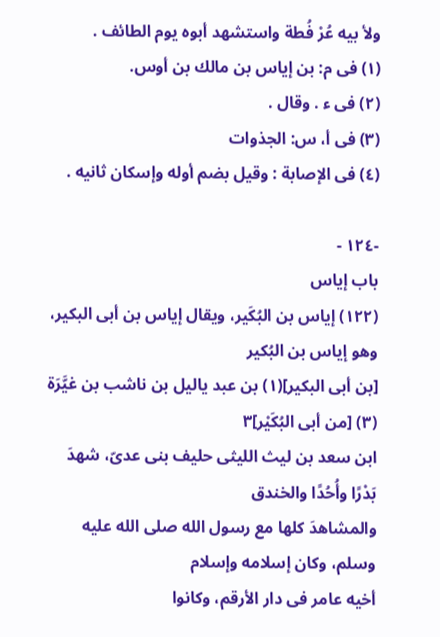ولأ بيه عُرْ فُطة واستشهد أبوه يوم الطائف .
(١) فى م: بن إياس بن مالك بن أوس.
(٢) فى ء . وقال .
(٣) فى أ، س: الجذوات
(٤) فى الإصابة : وقيل بضم أوله وإسكان ثانيه .

-١٢٤ -
باب إیاس
(١٢٢) إياس بن البُكَير، ويقال إياس بن أبى البكير، وهو إياس بن البُكير
[بن أبى البكير](١) بن عبد ياليل بن ناشب بن غيَّرَة (٣) [من أبى البُكَيْر]٣
ابن سعد بن ليث الليثى حليف بنى عدىّ، شهدَ بَدْرًا وأُحُدًا والخندق
والمشاهدَ كلها مع رسول الله صلى الله عليه وسلم، وكان إسلامه وإسلام
أخيه عامر فى دار الأرقم، وكانوا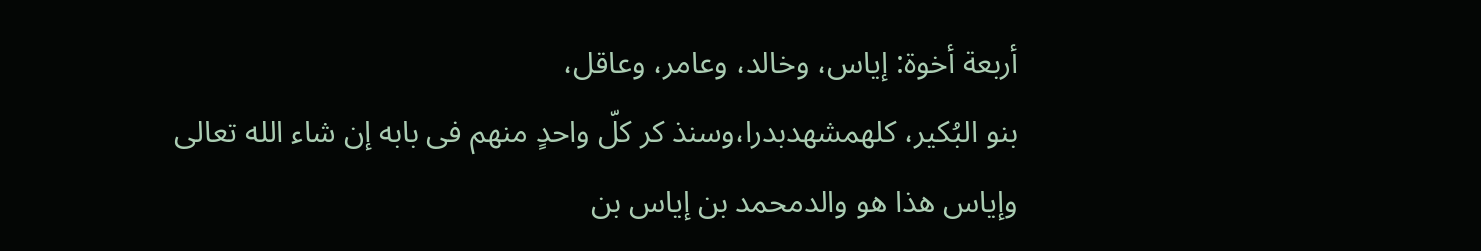أربعة أخوة: إياس، وخالد، وعامر، وعاقل،
بنو البُکیر، کلهمشهدبدرا،وسنذ کر کلّ واحدٍ منهم فى بابه إن شاء الله تعالى
وإياس هذا هو والدمحمد بن إياس بن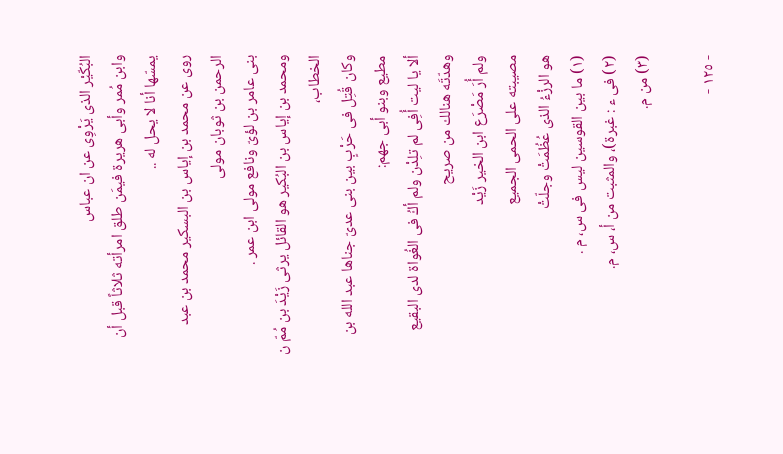البُكّيْر الذى يَرْوِى عن ان عباس
وابن مُمر وأبى هريرة فيمَن طلق امرأته ثلاثاً قبل أن يمسّها أنا لا يحل له ..
روى عن محمد بن إياس بن البسكير محمد بن عبد الرحمن بن ثوبان مولى
بنى عامر بن لؤىّ ونافع مولى ابن عمر .
ومحمد بن إياس بن البُكير هو القائل يرثى زَيْدَ بن مُمّ ن الخطاب،
وكان قُتِل فى حَرْبٍ بين بنى عدىّ جناها عبد الله بن مطيع وبنو أبى جهم:
ألا يا ليت أُفِى لم تلِدْن ولم أكُ فى الغُواة لدى البقيع
وهدّتَه هنالك من صريح
ولم أُرَ مَصْرَع ابن الخير زَيْد
مصيبته على الحمى الجميع
هو الرزْءُ الذى عُظُمَتْ وجلّتْ
(١) ما بين القوسين ليس فى س، م .
(٢) فى ء : غبرة)، والمثبت من أ، س، م.
(٣) من م.

- ١٢٥ -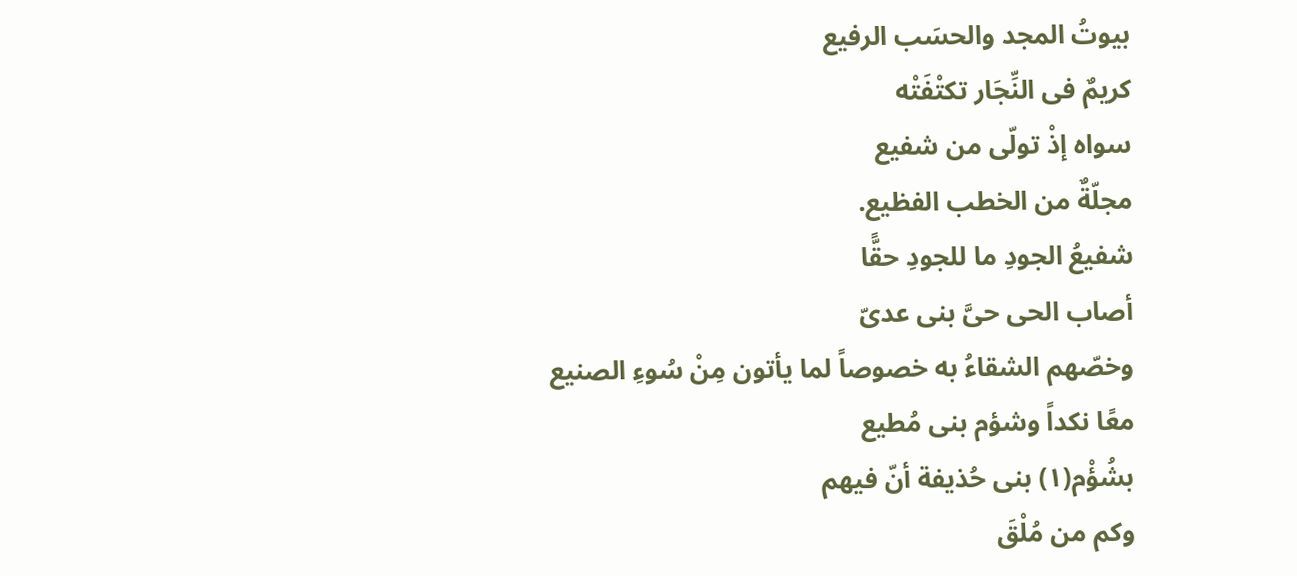بيوتُ المجد والحسَب الرفيع
كريمٌ فى النِّجَار تكتْفَتْه
سواه إذْ تولّى من شفيع
مجلّةٌ من الخطب الفظيع.
شفيعُ الجودِ ما للجودِ حقًّا
أصاب الحى حىَّ بنى عدىّ
وخصّهم الشقاءُ به خصوصاً لما يأتون مِنْ سُوءِ الصنيع
معًا نكداً وشؤم بنى مُطيع
بشُؤْم(١) بنى حُذيفة أنّ فيهم
وكم من مُلْقَ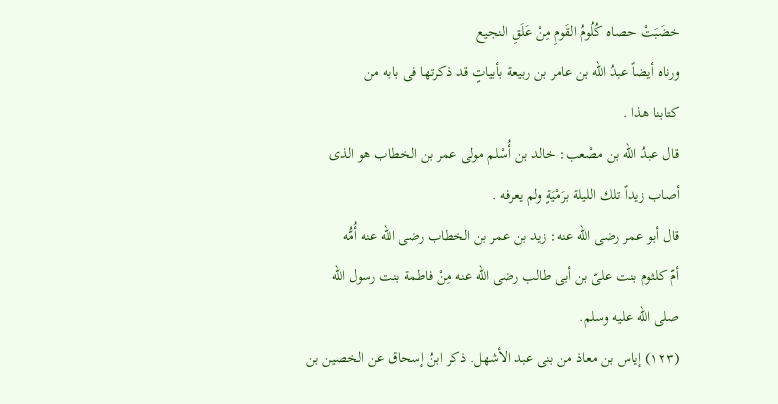خضَبَتْ حصاه كُلُومُ القَومِ مِنْ عَلَقِ النجيع
ورناه أيضاً عبدُ الله بن عامر بن ربيعة بأبياتٍ قد ذكرتها فى بابه من
كتابنا هذا .
قال عبدُ الله بن مصْعب: خالد بن أُسْلم مولى عمر بن الخطاب هو الذى
أصاب زيداً تلك الليلة برَمْيَةٍ ولم يعرفه .
قال أبو عمر رضى الله عنه: زيد بن عمر بن الخطاب رضى الله عنه أُمُّه
أمّ كلثوم بنت علىّ بن أبى طالب رضى الله عنه مِنْ فاطمة بنت رسول الله
صلى الله عليه وسلم.
(١٢٣) إياس بن معاذ من بنى عبد الأشهل. ذكر ابنُ إسحاق عن الخصين بن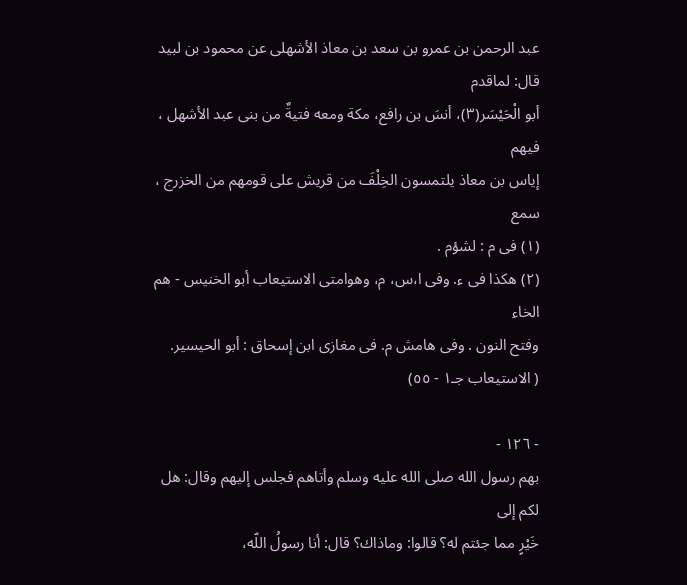عبد الرحمن بن عمرو بن سعد بن معاذ الأشهلى عن محمود بن لبيد قال: لماقدم
أبو الْحَيْسَر(٣)، أنسَ بن رافع، مكة ومعه فتيةٌ من بنى عبد الأشهل ، فيهم
إياس بن معاذ يلتمسون الخِلْفَ من قريش على قومهم من الخزرج ، سمع
(١) فى م : لشؤم .
(٢) هكذا فى ء. وفى ا،س، م، وهوامتى الاستيعاب أبو الخنيس - هم الخاء
وفتح النون . وفى هامش م. فى مغازى ابن إسحاق : أبو الحيسير.
( الاستيعاب جـ١ - ٥٥)

- ١٢٦ -
بهم رسول الله صلى الله عليه وسلم وأتاهم فجلس إليهم وقال: هل لكم إلى
خَيْرٍ مما جئتم له؟ قالوا: وماذاك؟ قال: أنا رسولُ اللّه،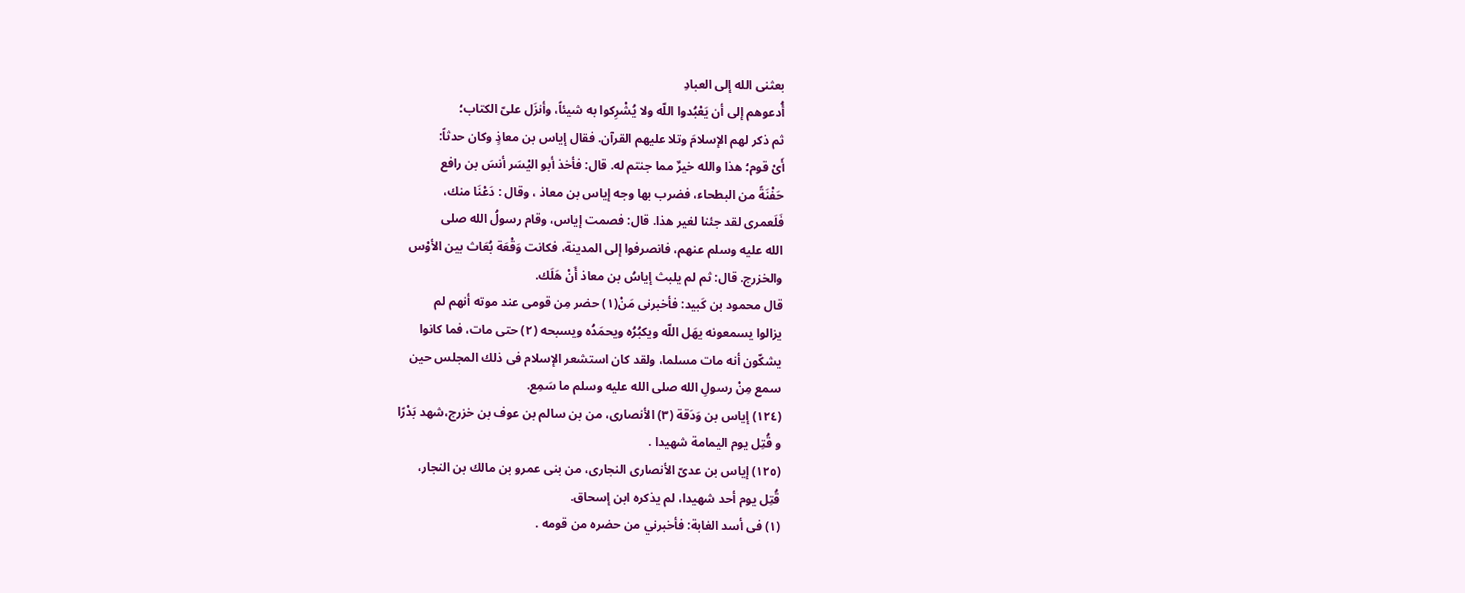بعثنى الله إلى العبادِ
أُدعوهم إلى أن يَعْبُدوا اللّه ولا يُشْرِكوا به شيئاً، وأنزَل علىّ الكتاب؛
ثم ذكر لهم الإسلامَ وتلا عليهم القرآن. فقال إياس بن معاذٍ وكان حدثاً:
أَىْ قوم؛ هذا والله خيرٌ مما جنتم له. قال: فأخذ أبو اليْسَر أنسَ بن رافع
حَفْنَةً من البطحاء، فضرب بها وجه إياس بن معاذ ، وقال : دَعْنَا منك،
فَلَعمرى لقد جئنا لغير هذا. قال: فصمت إياس، وقام رسولُ الله صلى
الله عليه وسلم عنهم، فانصرفوا إلى المدينة، فكانت وَقْعَة بُعَاث بين الأوْس
والخزرج. قال: ثم لم يلبث إياسُ بن معاذ أَنْ هَلَك.
قال محمود بن كَبيد: فأخبرنى مَنْ(١) حضر مِن قومى عند موته أنهم لم
يزالوا يسمعونه يهَل اللّه ويكبُرُه ويحمَدُه ويسبحه (٢) حتى مات، فما كانوا
يشكّون أنه مات مسلما، ولقد كان استشعر الإسلام فى ذلك المجلس حين
سمع مِنْ رسولِ الله صلى الله عليه وسلم ما سَمِع.
(١٢٤) إياس بن وَدَقة (٣) الأنصارى، من بن سالم بن عوف بن خزرج،شهد بَدْرًا
و قُتِل يوم اليمامة شهيدا .
(١٢٥) إياس بن عدىّ الأنصارى النجارى، من بنى عمرو بن مالك بن النجار،
قُتِل يوم أحد شهيدا، لم يذكره ابن إسحاق.
(١) فى أسد الغابة: فأخبرني من حضره من قومه .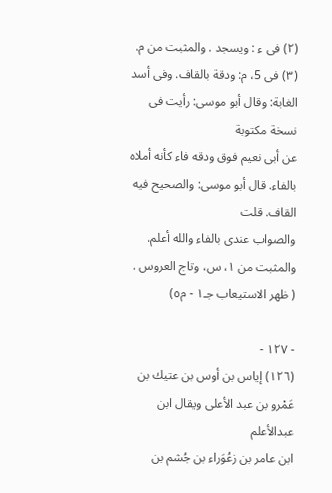(٢) فى ء : ويسجد . والمثبت من م.
(٣) فى 5، م: ودقة بالقاف. وفى أسد الغابة: وقال أبو موسى: رأيت فى نسخة مكتوبة
عن أبى نعيم فوق ودقه فاء كأنه أملاه بالفاء. قال أبو موسى: والصحيح فيه القاف. قلت
والصواب عندى بالفاء والله أعلم. والمثبت من ١، س، وتاج العروس .
( ظهر الاستيعاب جـ١ - م٥)

- ١٢٧ -
(١٢٦) إياس بن أوس بن عتيك بن عَمْرو بن عبد الأعلى ويقال ابن عبدالأعلم
ابن عامر بن زعُوَراء بن جُشم بن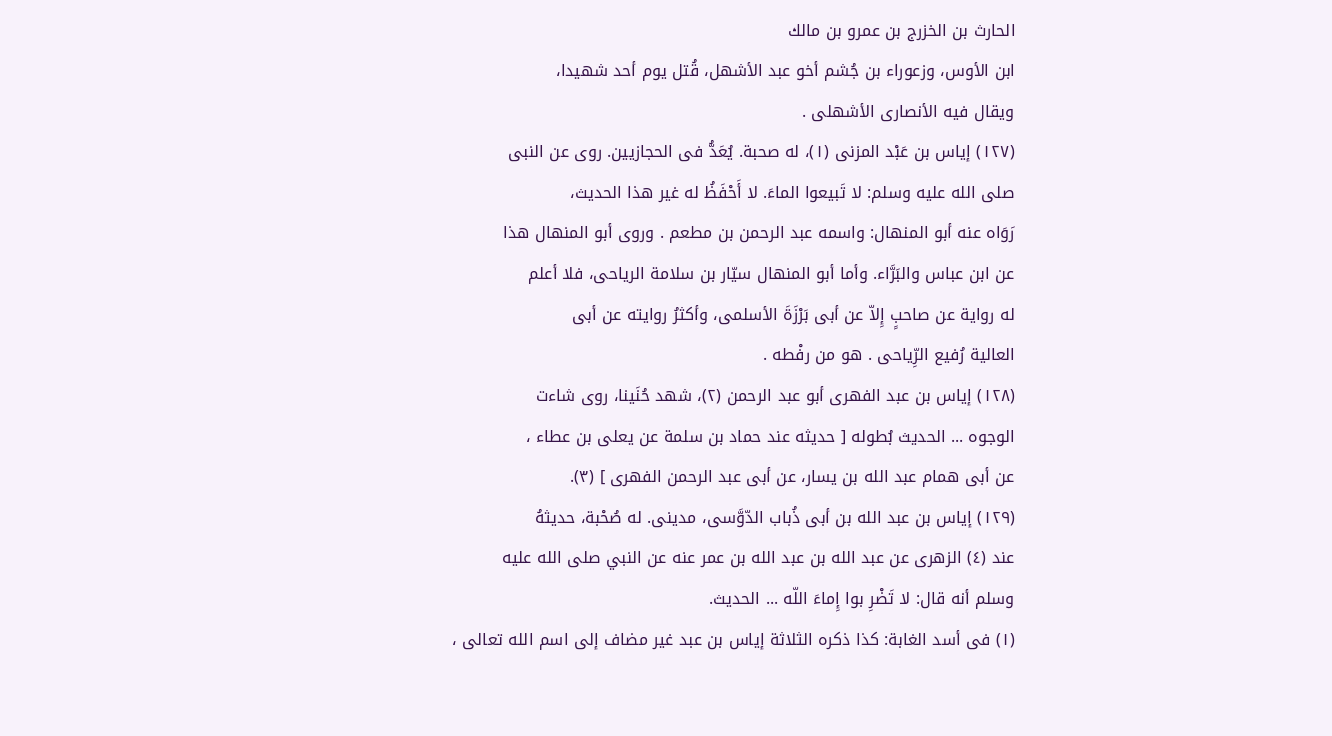الحارث بن الخزرج بن عمرو بن مالك
ابن الأوس، وزعوراء بن جُشم أخو عبد الأشهل، قُتل يوم أحد شهيدا،
ويقال فيه الأنصارى الأشهلى .
(١٢٧) إياس بن عَبْد المزنى (١)، له صحبة. يُعَدُّ فى الحجازیین. روى عن النبى
صلى الله عليه وسلم: لا تَبيعوا الماءَ. لا أَحْفَظُ له غير هذا الحديث،
رَوَاه عنه أبو المنهال: واسمه عبد الرحمن بن مطعم . وروى أبو المنهال هذا
عن ابن عباس والبَرَّاء. وأما أبو المنهال سيّار بن سلامة الرياحى، فلا أعلم
له رواية عن صاحبٍ إِلاّ عن أبى بَرْزَةَ الأسلمى، وأكثرُ روايته عن أبى
العالية رُفيع الرِّياحى . هو من رفْطه .
(١٢٨) إياس بن عبد الفهرى أبو عبد الرحمن (٢)، شهد حُنَينا، روى شاءت
الوجوه ... الحديث بُطوله [ حديثه عند حماد بن سلمة عن يعلى بن عطاء ،
عن أبى همام عبد الله بن يسار، عن أبى عبد الرحمن الفهرى ] (٣).
(١٢٩) إياس بن عبد الله بن أبى ذُباب الدّوَّسى، مدينى. له صُحْبة، حديثهُ
عند (٤) الزهرى عن عبد الله بن عبد الله بن عمر عنه عن النبي صلى الله عليه
وسلم أنه قال: لا تَضْرِ بوا إِماءَ اللّه ... الحديث.
(١) فى أسد الغابة: كذا ذكره الثلاثة إياس بن عبد غير مضاف إلى اسم الله تعالى ،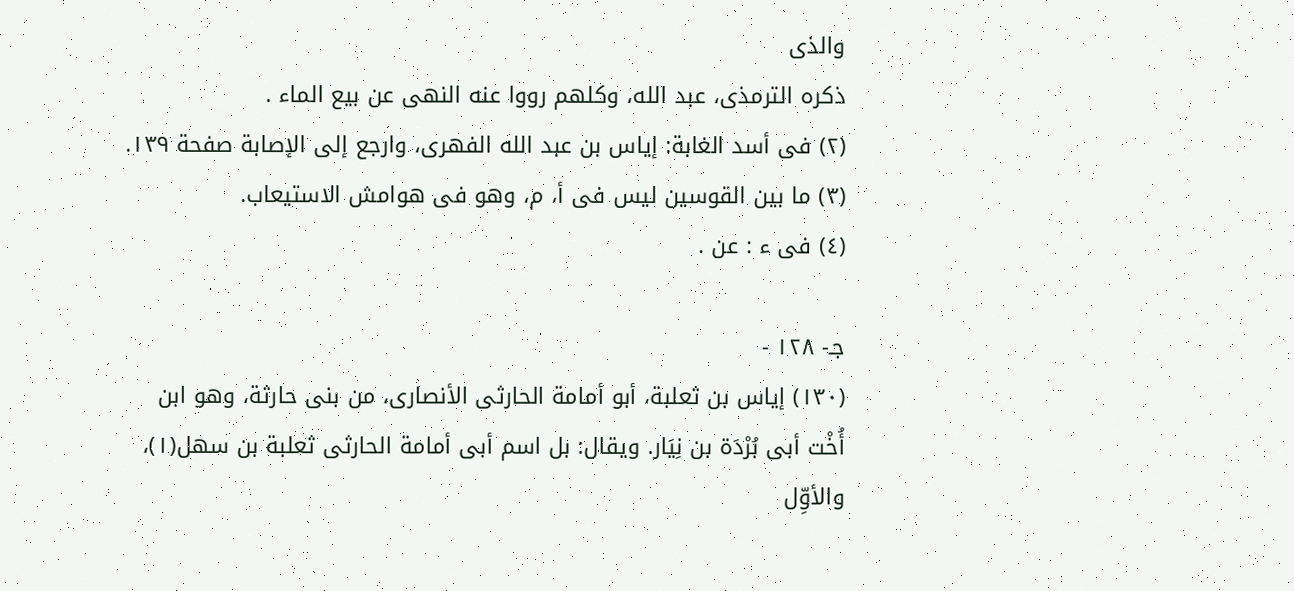والذى
ذكره الترمذى، عبد الله، وكلهم رووا عنه النهى عن بيع الماء .
(٢) فى أسد الغابة: إياس بن عبد الله الفهرى، وارجع إلى الإصابة صفحة ١٣٩.
(٣) ما بين القوسين ليس فى أ، م، وهو فى هوامش الاستيعاب.
(٤) فى ء : عن .

جـ- ١٢٨ -
(١٣٠) إياس بن ثعلبة، أبو أمامة الحارثى الأنصارى، من بنى حارثة، وهو ابن
أُخْت أبى بُرْدَة بن نِيَار. ويقال: بل اسم أبى أمامة الحارثى ثعلبة بن سهل(١)،
والأوِّل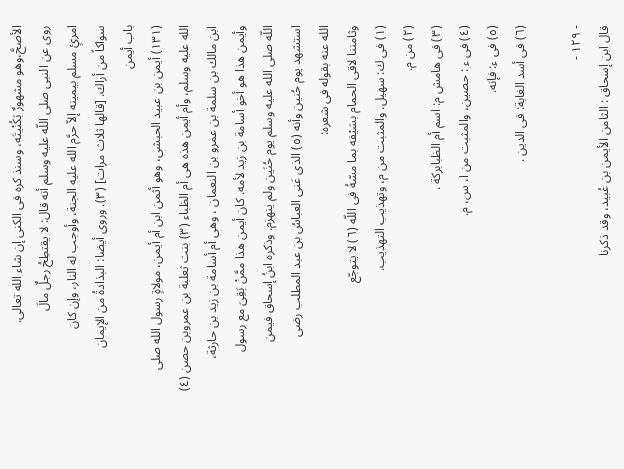الأصحَّ،وهو مشهورٌ بَكُنْيتَه، وسنذ كره فى الكنى إن شاء الله تعالى.
روى عن النبى صلى اللّه عليه وسلم أنه قال: لا يقتطِحُ رجلٌ مالَ
امرئٍ مسلم بيمينه إلاّ حرَّم الله عليه الجنة، وأوجب له النار، وإن كان
سواكاً من أراك. [قالها ثلاث مرات] (٣). وروى أيضا: البذادةُ من الإيمان
باب أيمن
(١٣١) أيمن بن عبيد الحبشى، وهو أثمن ابن أم أيمن، مولاةٍ رسول الله صلى
الله عليه وسلم، وأم أيمن هذه هى أم الظباء (٣) بنت ثعلبة بن عمروبن حصن (٤)
ابن مالك بن سلمة بن عمرو بن النعمان ، وهى أم أسامة بن زيد بن حارثة،
وأيمن هذا هو أخو أسامة بن زيد لأمه. كان أيمن هذا ممَّنْ بَقِىَ مع رسول
اللّه صلى الله عليه وسلم يوم حُنَين ولم ينهزم. وذكره ابنُ إسحاق فيمن
استشهد يوم حُنين وأنه (٥) الذى عَنى العباسُ بن عبد المطلب رضى
الله عنه بقوله فى شعره:
وثامننا لاقى الحمام بسَيْفه بما مسّهُ فى اللّه (٦) لا يتوجّع
(١) فى ك: سهيل. والمثبت من م، وتهذيب التهذيب.
(٢) من م.
(٣) فى هامش م: اسم أم الظبابركة .
(٤) فى ء : حصين، والمثبت من ا، س، م.
(٥) فى ء: فإنه.
(٦) فى أسد الغابة: فى الدين .

- ١٢٩ -
قال ابن إسحاق : الثامن الأيمن بن عُبيد، وقد ذكرنا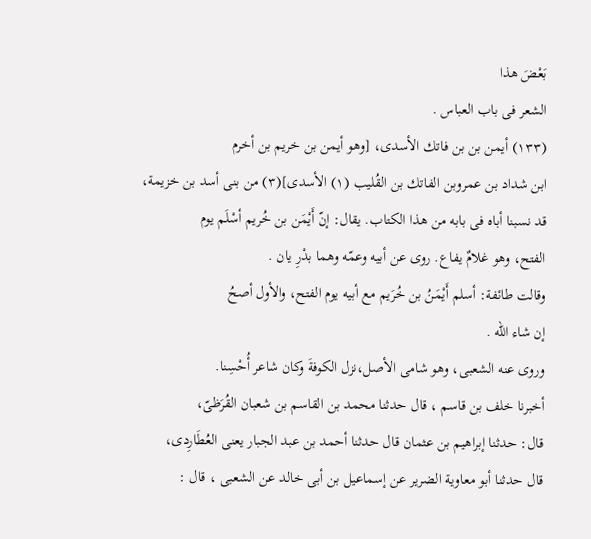بَعْضَ هذا
الشعر فى باب العباس .
(١٣٣) أيمن بن بن فاتك الأسدى، [وهو أيمن بن خريم بن أخرم
ابن شداد بن عمروبن الفاتك بن القُليب (١) الأسدى](٣) من بنى أسد بن خزيمة،
قد نسبنا أباه فى بابه من هذا الكتاب. يقال: إنّ أَيْمَن بن خُريم أسْلَم يوم
الفتح، وهو غلامٌ يفاع. روى عن أبيه وعمّه وهما بدْرِ يان .
وقالت طائفة: أسلم أَيْمَنُ بن خُرَيم مع أبيه يوم الفتح، والأول أصحُ
إن شاء الله .
وروى عنه الشعبى، وهو شامى الأصل،نزل الكوفةَ وكان شاعر أُحْسِنا.
أخبرنا خلف بن قاسم ، قال حدثنا محمد بن القاسم بن شعبان القُرَظىّ،
قال: حدثنا إبراهيم بن عثمان قال حدثنا أحمد بن عبد الجبار يعنى العُطَارِدى،
قال حدثنا أبو معاوية الضرير عن إسماعيل بن أبى خالد عن الشعبى ، قال :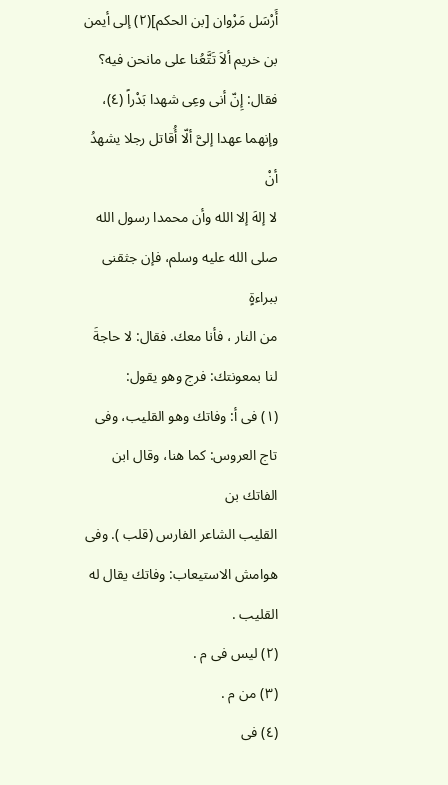أَرْسَل مَرْوان [بن الحكم](٢) إلى أيمن بن خريم ألاَ تَتَّعُنا على مانحن فيه؟
فقال: إِنّ أنى وعِى شهدا بَدْراً (٤)، وإنهما عهدا إلىَّ ألّا أُقاتل رجلا يشهدُ أنْ
لا إلهَ إلا الله وأن محمدا رسول الله صلى الله عليه وسلم، فإن جثقنى ببراءةٍ
من النار ، فأنا معك. فقال: لا حاجةَ لنا بمعونتك: فرج وهو يقول:
(١) فى أ: وفاتك وهو القليب، وفى تاج العروس: كما هنا، وقال ابن الفاتك بن
القليب الشاعر الفارس (قلب ). وفى هوامش الاستيعاب: وفاتك يقال له القليب .
(٢) ليس فى م .
(٣) من م .
(٤) فى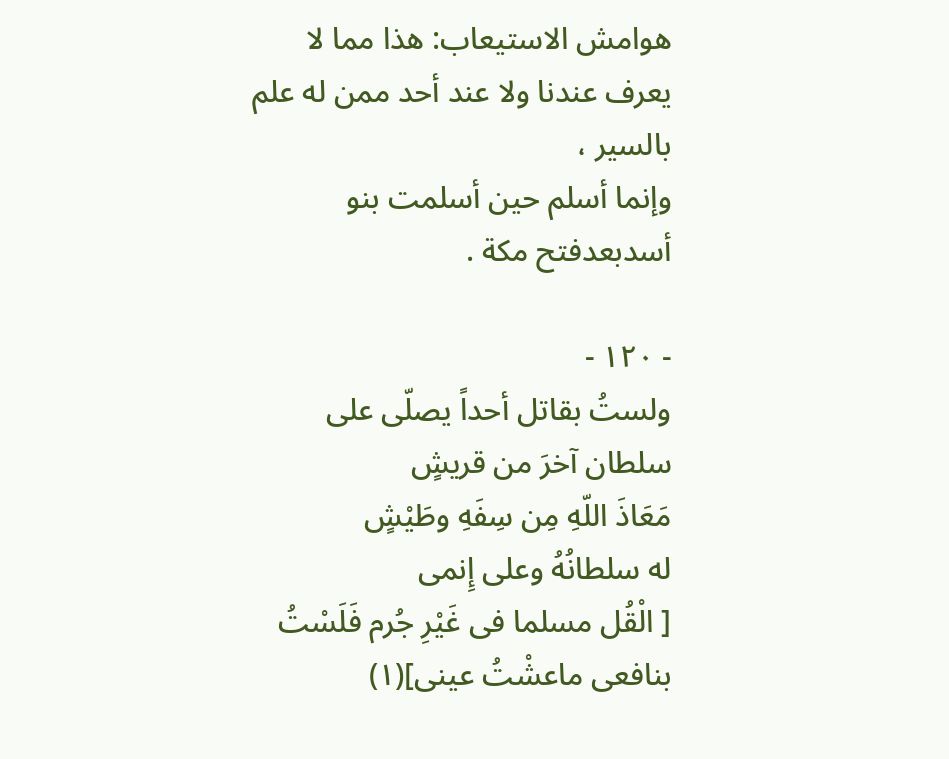هوامش الاستيعاب: هذا مما لا يعرف عندنا ولا عند أحد ممن له علم بالسير ،
وإنما أسلم حين أسلمت بنو أسدبعدفتح مكة .

- ١٢٠ -
ولستُ بقاتل أحداً يصلّى على سلطان آخرَ من قريشٍ
مَعَاذَ اللّهِ مِن سِفَهِ وطَيْشٍ
له سلطانُهُ وعلى إِنمى
[ الْقُل مسلما فى غَيْرِ جُرم فَلَسْتُ بنافعى ماعشْتُ عينى](١)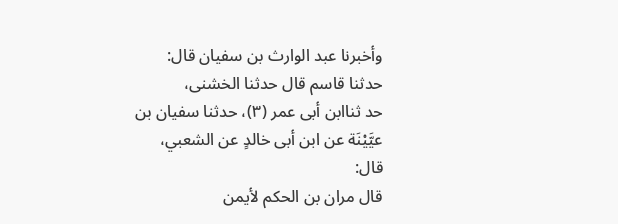وأخبرنا عبد الوارث بن سفيان قال: حدثنا قاسم قال حدثنا الخشنى،
حد ثناابن أبى عمر (٣)، حدثنا سفيان بن عيَّيْنَة عن ابن أبى خالدٍ عن الشعبي، قال:
قال مران بن الحكم لأيمن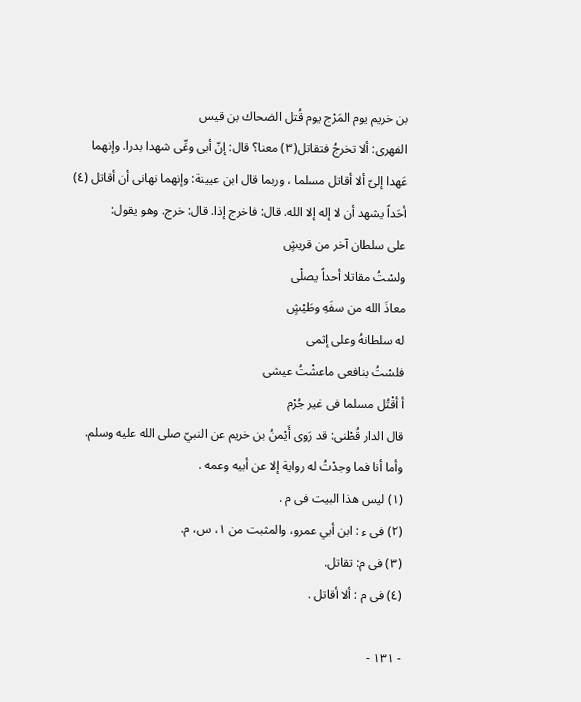بن خريم يوم المَرْج يوم قُتل الضحاك بن قيس
الفهرى: ألا تخرجُ فتقاتل(٣) معنا؟ قال: إنّ أبى وعِّى شهدا بدرا. وإنهما
عَهدا إلىّ ألا أقاتل مسلما ، وربما قال ابن عيينة: وإنهما نهانى أن أقاتل (٤)
أحَداً يشهد أن لا إله إلا الله. قال: فاخرج إذا. قال: خرج. وهو يقول:
على سلطان آخر من قريشٍ
ولسْتُ مقاتلا أحداً يصلْى
معاذَ الله من سفَهِ وطَيْشٍ
له سلطانهُ وعلى إثمى
فلسْتُ بنافعى ماعشْتُ عیشی
أ أقْتُل مسلما فى غير جُرْم
قال الدار قُطْنى: قد رَوى أَيْمنُ بن خريم عن النبيّ صلى الله عليه وسلم.
وأما أنا فما وجدْتُ له رواية إلا عن أبيه وعمه .
(١) ليس هذا البيت فى م .
(٢) فى ء : ابن أبي عمرو، والمثبت من ١، س، م.
(٣) فى م: تقاتل.
(٤) فى م : ألا أقاتل .

- ١٣١ -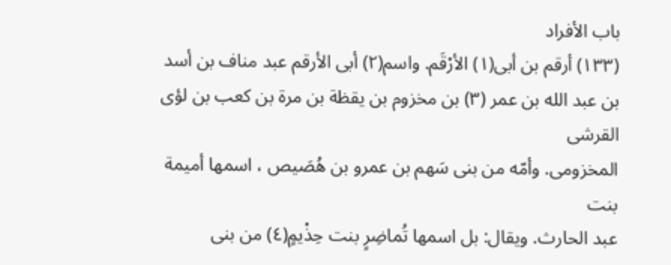باب الأفراد
(١٣٣) أرقم بن أبى(١) الأرْقَم. واسم(٢) أبى الأرقم عبد مناف بن أسد
بن عبد الله بن عمر (٣) بن مخزوم بن يقظة بن مرة بن كعب بن لؤى القرشى
المخزومى. وأمّه من بنى سَهم بن عمرو بن هُصَيص ، اسمها أميمة بنت
عبد الحارث. ويقال: بل اسمها تُماضِرٍ بنت حِذْيمٍ(٤) من بنى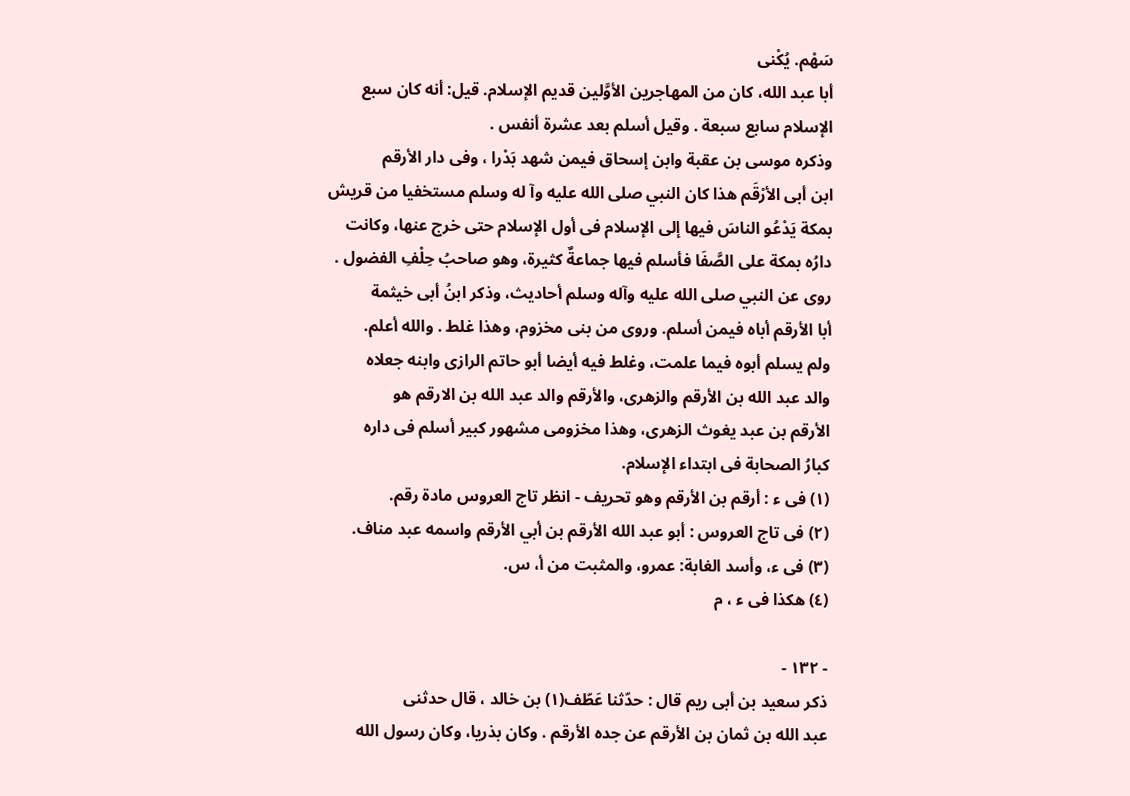سَهْم. يُكْنى
أبا عبد الله، كان من المهاجرين الأوَّلين قديم الإسلام. قيل: أنه كان سبع
الإسلام سابع سبعة . وقيل أسلم بعد عشرة أنفس .
وذكره موسى بن عقبة وابن إسحاق فيمن شهد بَدْرا ، وفى دار الأرقم
ابن أبى الأرْقَم هذا كان النبي صلى الله عليه وآ له وسلم مستخفيا من قريش
بمكة يَدْعُو الناسَ فيها إلى الإسلام فى أول الإسلام حتى خرج عنها، وكانت
دارُه بمكة على الصَّفَا فأسلم فيها جماعةٌ كثيرة، وهو صاحبُ حِلْفِ الفضول .
روى عن النبي صلى الله عليه وآله وسلم أحاديث، وذكر ابنُ أبى خيثمة
أبا الأرقم أباه فيمن أسلم. وروى من بنى مخزوم، وهذا غلط . والله أعلم.
ولم يسلم أبوه فيما علمت، وغلط فيه أيضا أبو حاتم الرازى وابنه جعلاه
والد عبد الله بن الأرقم والزهرى، والأرقم والد عبد الله بن الارقم هو
الأرقم بن عبد يغوث الزهرى، وهذا مخزومى مشهور كبير أسلم فى داره
كبارُ الصحابة فى ابتداء الإسلام.
(١) فى ء : أرقم بن الأرقم وهو تحريف - انظر تاج العروس مادة رقم.
(٢) فى تاج العروس : أبو عبد الله الأرقم بن أبي الأرقم واسمه عبد مناف.
(٣) فى ء، وأسد الغابة: عمرو، والمثبت من أ، س.
(٤) هكذا فى ء ، م

- ١٣٢ -
ذكر سعيد بن أبى ريم قال : حدّثنا عَطّف(١) بن خالد ، قال حدثنى
عبد الله بن ثمان بن الأرقم عن جده الأرقم . وكان بذريا، وكان رسول الله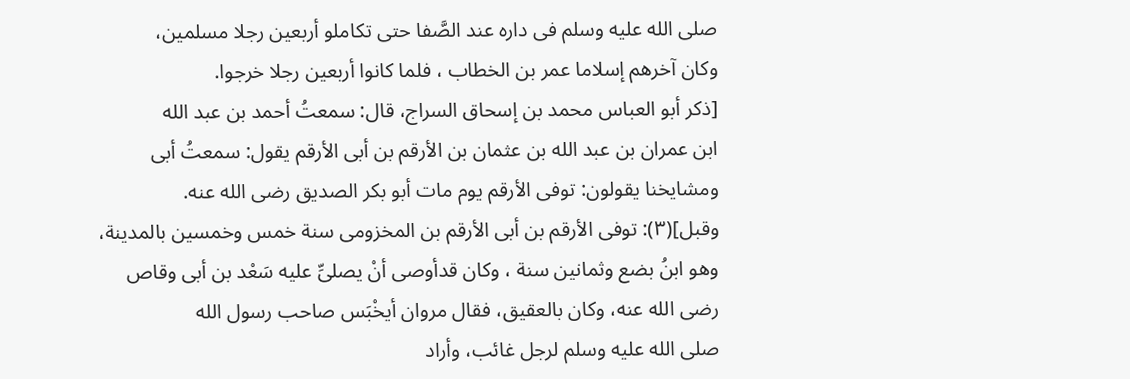صلى الله عليه وسلم فى داره عند الصَّفا حتى تكاملو أربعين رجلا مسلمين،
وكان آخرهم إسلاما عمر بن الخطاب ، فلما كانوا أربعين رجلا خرجوا.
[ذكر أبو العباس محمد بن إسحاق السراج، قال: سمعتُ أحمد بن عبد الله
ابن عمران بن عبد الله بن عثمان بن الأرقم بن أبى الأرقم يقول: سمعتُ أبى
ومشايخنا يقولون: توفى الأرقم يوم مات أبو بكر الصديق رضى الله عنه.
وقبل](٣): توفى الأرقم بن أبى الأرقم بن المخزومى سنة خمس وخمسين بالمدينة،
وهو ابنُ بضع وثمانين سنة ، وكان قدأوصى أنْ يصلىِّ عليه سَعْد بن أبى وقاص
رضى الله عنه، وكان بالعقيق، فقال مروان أيخْبَس صاحب رسول الله
صلى الله عليه وسلم لرجل غائب، وأراد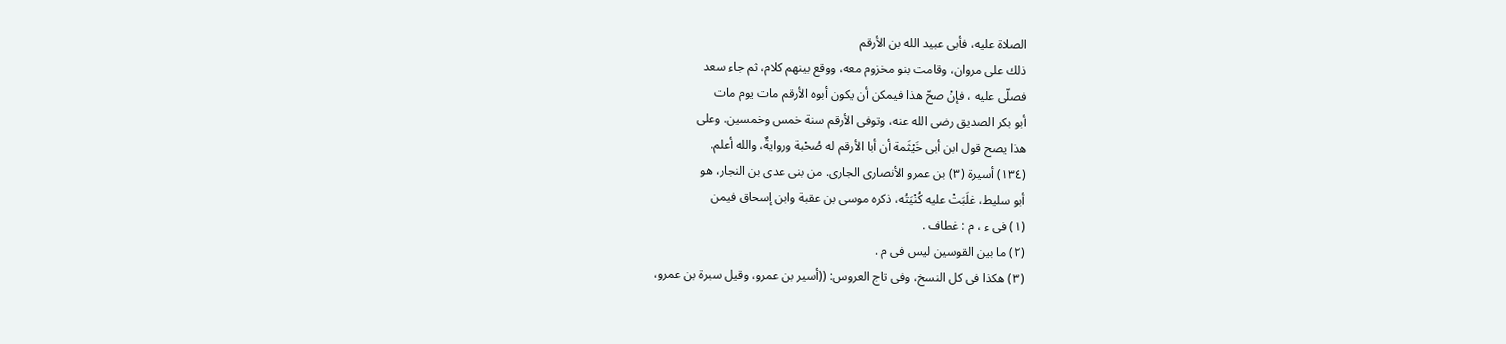الصلاة عليه، فأبى عبيد الله بن الأرقم
ذلك على مروان، وقامت بنو مخزوم معه، ووقع بينهم کلام، ثم جاء سعد
فصلّى عليه ، فإنْ صحّ هذا فيمكن أن يكون أبوه الأرقم مات يوم مات
أبو بكر الصديق رضى الله عنه، وتوفى الأرقم سنة خمس وخمسين. وعلى
هذا يصح قول ابن أبى خَيْثَمة أن أبا الأرقم له صُحْبة وروايةٌ، والله أعلم.
(١٣٤) أسيرة (٣) بن عمرو الأنصارى الجارى. من بنى عدى بن النجار، هو
أبو سليط، غلَبَتْ عليه كُنْيَتُه، ذكره موسى بن عقبة وابن إسحاق فيمن
(١) فى ء ، م : غطاف .
(٢) ما بين القوسين ليس فى م .
(٣) هكذا فى كل النسخ، وفى تاج العروس: ((أسير بن عمرو، وقيل سبرة بن عمرو،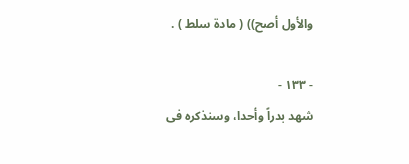والأول أصح)) ( مادة سلط ) .

- ١٣٣ -
شهد بدراً وأحدا، وسنذكره فى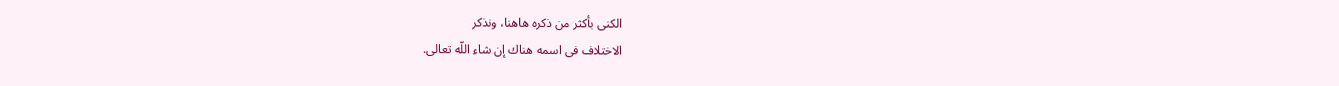الكنى بأكثر من ذكره هاهنا، ونذكر
الاختلاف فى اسمه هناك إن شاء اللّه تعالى.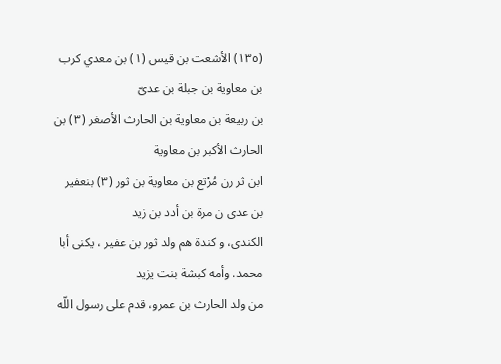(١٣٥) الأشعت بن قيس (١) بن معدي كرب بن معاوية بن جبلة بن عدىّ
بن ربيعة بن معاوية بن الحارث الأصغر (٣) بن الحارث الأكبر بن معاوية
ابن ثر رن مُرْتع بن معاوية بن ثور (٣) بنعفیر بن عدی ن مرة بن أدد بن زيد
الکندى، و کندة هم ولد ثور بن عفیر ، یکنی أبا محمد. وأمه کبشة بنت يزيد
من ولد الحارث بن عمرو، قدم على رسول اللّه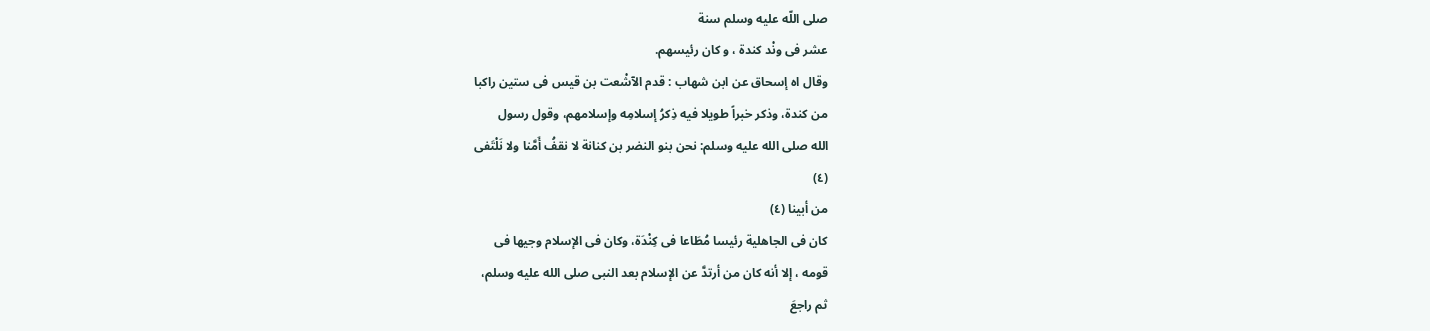صلى اللّه عليه وسلم سنة
عشر فی ونْد کندة ، و کان رئيسهم.
وقال اہ إسحاق عن ابن شهاب : قدم الآشْعت بن قيس فی ستین راكبا
من كندة، وذكر خبراً طويلا فيه ذِكرُ إسلامِه وإسلامهم، وقول رسول
الله صلى الله عليه وسلم: نحن بنو النضر بن كنانة لا نقفُ أَمَّنا ولا نَلْتَفى
(٤)
من أبينا (٤)
كان فى الجاهلية رئيسا مُطَاعا فى كِنْدَة، وكان فى الإسلام وجيها فى
قومه ، إلا أنه كان من أرتدَّ عن الإسلام بعد النبى صلى الله عليه وسلم،
ثم راجعَ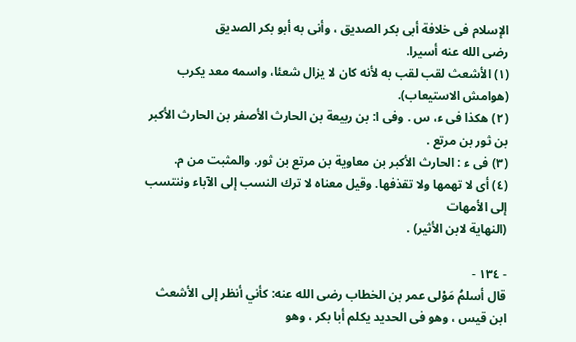الإسلام فى خلافة أبى بكر الصديق ، وأنى به أبو بكر الصديق
رضى الله عنه أسيرا.
(١) الأشعث لقب لقب به لأنه كان لا يزال شعئا، واسمه معد يكرب (هوامش الاستيعاب).
(٢) هكذا فى ء، س . وفى ا: بن ربيعة بن الحارث الأصفر بن الحارث الأكبر
بن ثور بن مرتع .
(٣) فى ء : الحارث الأكبر بن معاوية بن مرتع بن ثور. والمثبت من م.
(٤) أى لا تهمها ولا تقذفها. وقيل معناه لا ترك النسب إلى الآباء وننتسب إلى الأمهات
(النهاية لابن الأثير) .

- ١٣٤ -
قال أسلمُ مَوْلى عمر بن الخطاب رضى الله عنه: كأني أنظر إلى الأشعث
ابن قيس ، وهو فى الحديد يكلم أبا بكر ، وهو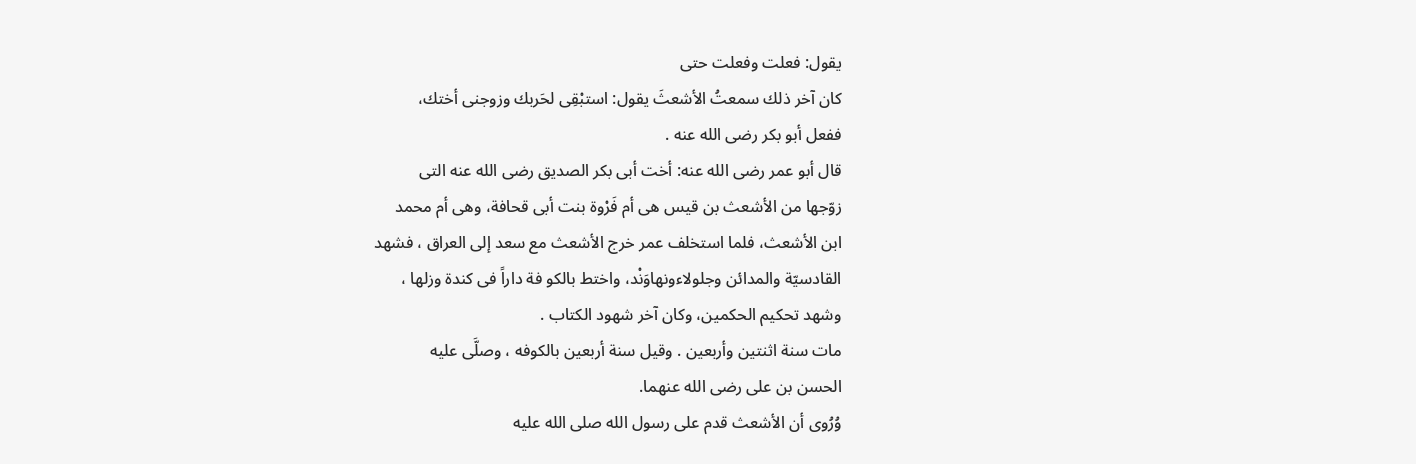يقول: فعلت وفعلت حتى
كان آخر ذلك سمعتُ الأشعثَ يقول: استبْقِى لحَربك وزوجنى أختك،
ففعل أبو بكر رضى الله عنه .
قال أبو عمر رضى الله عنه: أخت أبى بكر الصديق رضى الله عنه التى
زوّجها من الأشعث بن قيس هى أم فَرْوة بنت أبى قحافة، وهى أم محمد
ابن الأشعث، فلما استخلف عمر خرج الأشعث مع سعد إلى العراق ، فشهد
القادسيّة والمدائن وجلولاءونهاوَنْد، واختط بالكو فة داراً فی کندة وزلها ،
وشهد تحكيم الحكمين، وكان آخر شهود الكتاب .
مات سنة اثنتين وأربعين . وقيل سنة أربعين بالكوفه ، وصلَّى عليه
الحسن بن على رضى الله عنهما.
وُرُوى أن الأشعث قدم على رسول الله صلى الله عليه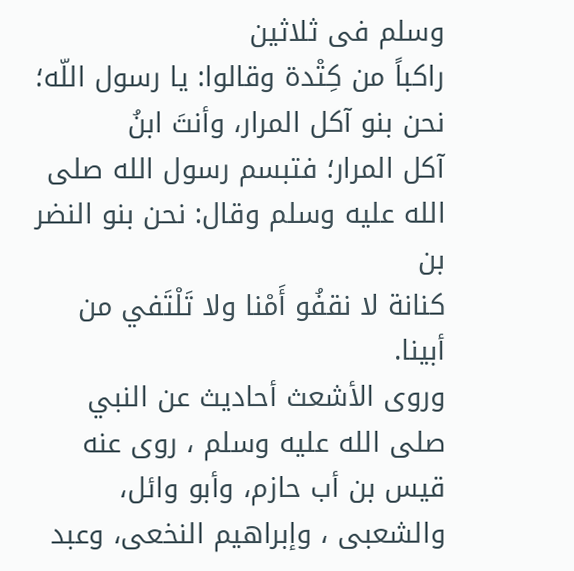وسلم فى ثلاثین
راكباً من كِتْدة وقالوا: يا رسول اللّه؛ نحن بنو آكل المرار، وأنتَ ابنُ
آكل المرار؛ فتبسم رسول الله صلى الله عليه وسلم وقال: نحن بنو النضر بن
كنانة لا نقفُو أَمْنا ولا تَلْتَفي من أبينا.
وروى الأشعث أحاديث عن النبي صلى الله عليه وسلم ، روى عنه
قيس بن أب حازم، وأبو وائل، والشعبى ، وإبراهيم النخعى، وعبد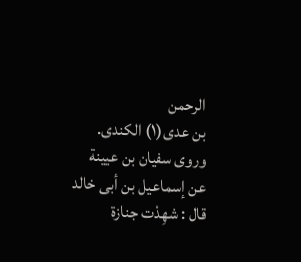الرحمن
بن عدى(١) الكندى.
وروى سفيان بن عيينة عن إسماعيل بن أبى خالد قال : شهِدْت جنازة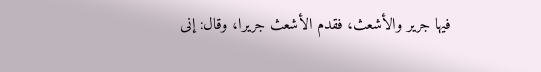فيها جرير والأشعث، فقدم الأشعث جريرا، وقال: إنى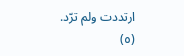ارتددت ولم ترّد.
(٥)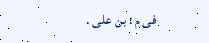فى م : بن على .